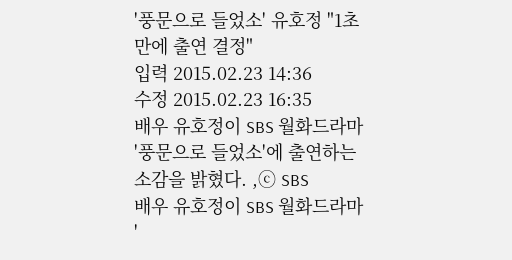'풍문으로 들었소' 유호정 "1초 만에 출연 결정"
입력 2015.02.23 14:36
수정 2015.02.23 16:35
배우 유호정이 SBS 월화드라마 '풍문으로 들었소'에 출연하는 소감을 밝혔다. ,ⓒ SBS
배우 유호정이 SBS 월화드라마 '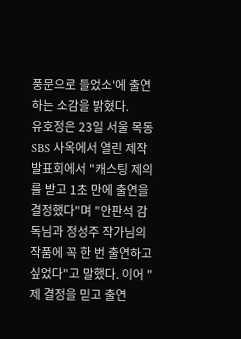풍문으로 들었소'에 출연하는 소감을 밝혔다.
유호정은 23일 서울 목동 SBS 사옥에서 열린 제작발표회에서 "캐스팅 제의를 받고 1초 만에 출연을 결정했다"며 "안판석 감독님과 정성주 작가님의 작품에 꼭 한 번 출연하고 싶었다"고 말했다. 이어 "제 결정을 믿고 출연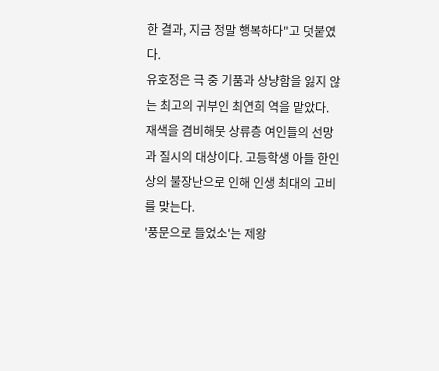한 결과, 지금 정말 행복하다"고 덧붙였다.
유호정은 극 중 기품과 상냥함을 잃지 않는 최고의 귀부인 최연희 역을 맡았다. 재색을 겸비해뭇 상류층 여인들의 선망과 질시의 대상이다. 고등학생 아들 한인상의 불장난으로 인해 인생 최대의 고비를 맞는다.
'풍문으로 들었소'는 제왕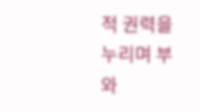적 권력을 누리며 부와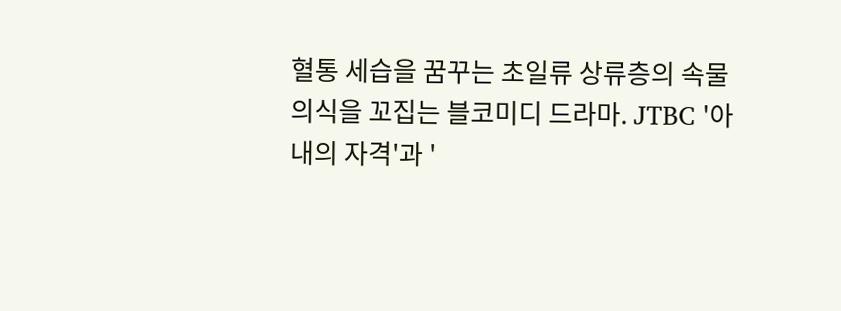혈통 세습을 꿈꾸는 초일류 상류층의 속물 의식을 꼬집는 블코미디 드라마. JTBC '아내의 자격'과 '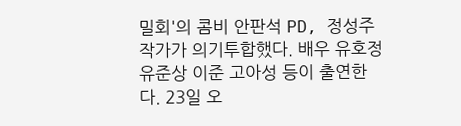밀회'의 콤비 안판석 PD, 정성주 작가가 의기투합했다. 배우 유호정 유준상 이준 고아성 등이 출연한다. 23일 오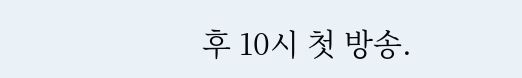후 10시 첫 방송.